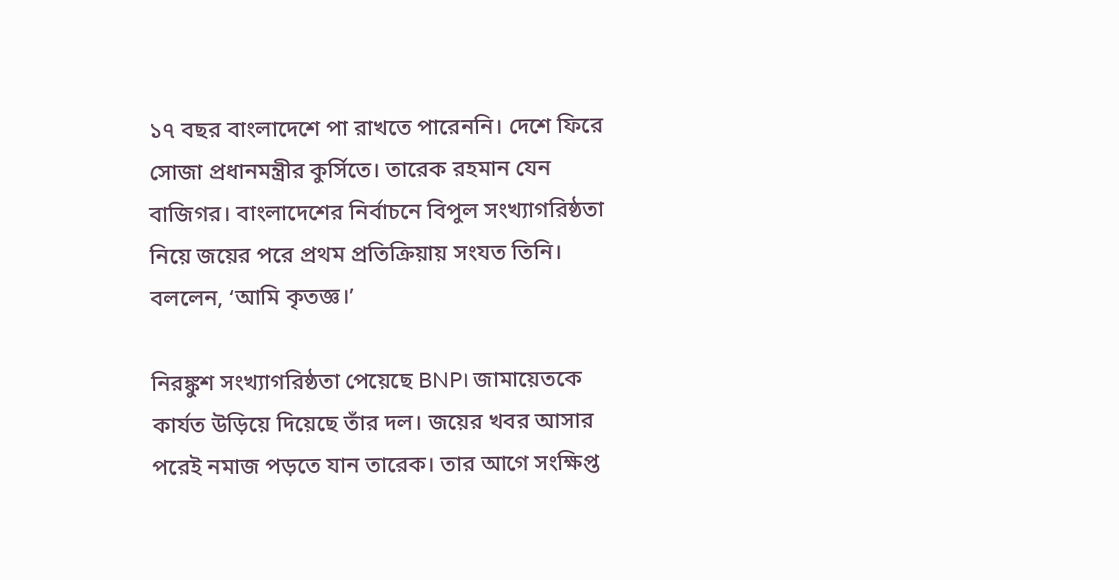১৭ বছর বাংলাদেশে পা রাখতে পারেননি। দেশে ফিরে সোজা প্রধানমন্ত্রীর কুর্সিতে। তারেক রহমান যেন বাজিগর। বাংলাদেশের নির্বাচনে বিপুল সংখ্যাগরিষ্ঠতা নিয়ে জয়ের পরে প্রথম প্রতিক্রিয়ায় সংযত তিনি। বললেন, ‘আমি কৃতজ্ঞ।’

নিরঙ্কুশ সংখ্যাগরিষ্ঠতা পেয়েছে BNP। জামায়েতকে কার্যত উড়িয়ে দিয়েছে তাঁর দল। জয়ের খবর আসার পরেই নমাজ পড়তে যান তারেক। তার আগে সংক্ষিপ্ত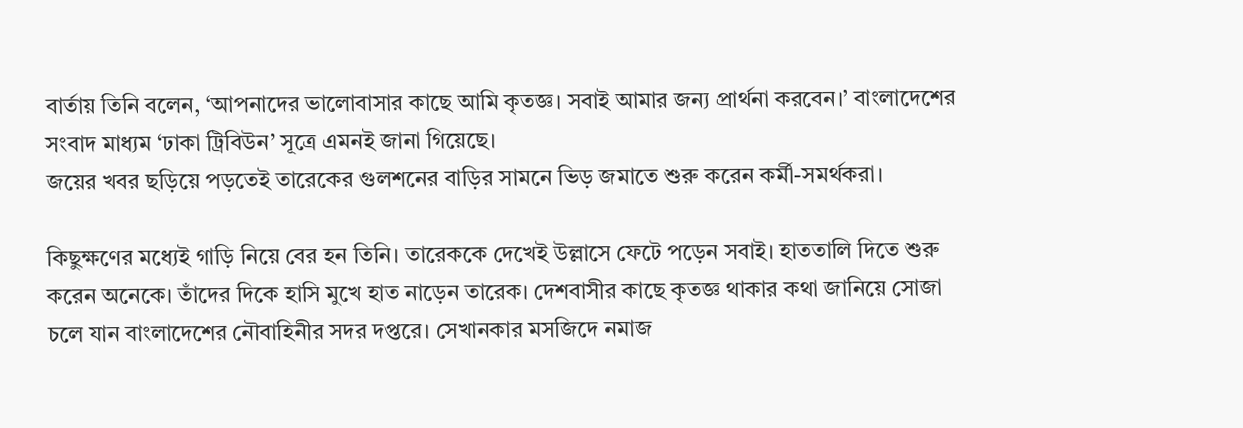বার্তায় তিনি বলেন, ‘আপনাদের ভালোবাসার কাছে আমি কৃতজ্ঞ। সবাই আমার জন্য প্রার্থনা করবেন।’ বাংলাদেশের সংবাদ মাধ্যম ‘ঢাকা ট্রিবিউন’ সূত্রে এমনই জানা গিয়েছে।
জয়ের খবর ছড়িয়ে পড়তেই তারেকের গুলশনের বাড়ির সামনে ভিড় জমাতে শুরু করেন কর্মী-সমর্থকরা।

কিছুক্ষণের মধ্যেই গাড়ি নিয়ে বের হন তিনি। তারেককে দেখেই উল্লাসে ফেটে পড়েন সবাই। হাততালি দিতে শুরু করেন অনেকে। তাঁদের দিকে হাসি মুখে হাত নাড়েন তারেক। দেশবাসীর কাছে কৃতজ্ঞ থাকার কথা জানিয়ে সোজা চলে যান বাংলাদেশের নৌবাহিনীর সদর দপ্তরে। সেখানকার মসজিদে নমাজ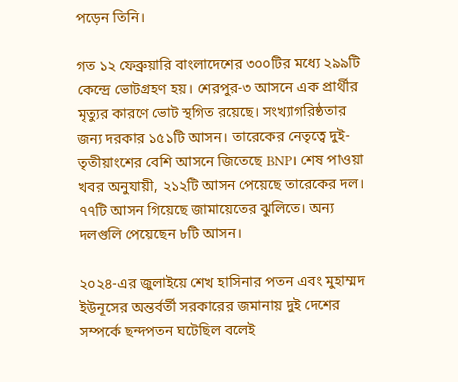পড়েন তিনি।

গত ১২ ফেব্রুয়ারি বাংলাদেশের ৩০০টির মধ্যে ২৯৯টি কেন্দ্রে ভোটগ্রহণ হয়। শেরপুর-৩ আসনে এক প্রার্থীর মৃত্যুর কারণে ভোট স্থগিত রয়েছে। সংখ্যাগরিষ্ঠতার জন্য দরকার ১৫১টি আসন। তারেকের নেতৃত্বে দুই-তৃতীয়াংশের বেশি আসনে জিতেছে BNP। শেষ পাওয়া খবর অনুযায়ী, ২১২টি আসন পেয়েছে তারেকের দল। ৭৭টি আসন গিয়েছে জামায়েতের ঝুলিতে। অন্য দলগুলি পেয়েছেন ৮টি আসন।

২০২৪-এর জুলাইয়ে শেখ হাসিনার পতন এবং মুহাম্মদ ইউনূসের অন্তর্বর্তী সরকারের জমানায় দুই দেশের সম্পর্কে ছন্দপতন ঘটেছিল বলেই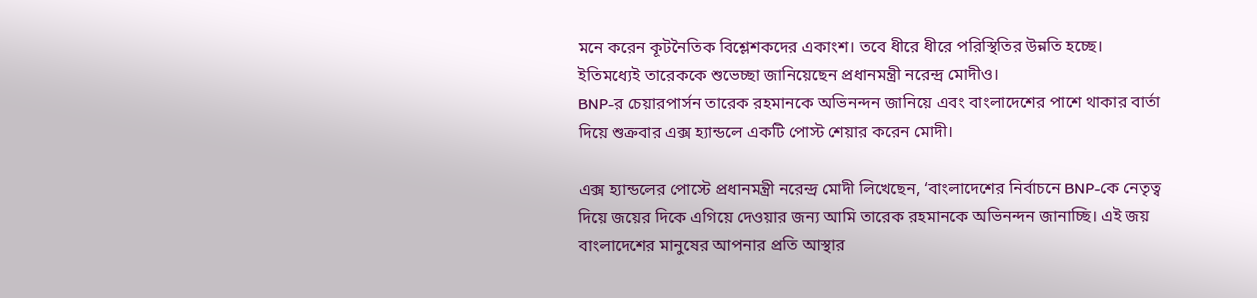মনে করেন কূটনৈতিক বিশ্লেশকদের একাংশ। তবে ধীরে ধীরে পরিস্থিতির উন্নতি হচ্ছে। ইতিমধ্যেই তারেককে শুভেচ্ছা জানিয়েছেন প্রধানমন্ত্রী নরেন্দ্র মোদীও।
BNP-র চেয়ারপার্সন তারেক রহমানকে অভিনন্দন জানিয়ে এবং বাংলাদেশের পাশে থাকার বার্তা দিয়ে শুক্রবার এক্স হ্যান্ডলে একটি পোস্ট শেয়ার করেন মোদী।

এক্স হ্যান্ডলের পোস্টে প্রধানমন্ত্রী নরেন্দ্র মোদী লিখেছেন, ‘বাংলাদেশের নির্বাচনে BNP-কে নেতৃত্ব দিয়ে জয়ের দিকে এগিয়ে দেওয়ার জন্য আমি তারেক রহমানকে অভিনন্দন জানাচ্ছি। এই জয় বাংলাদেশের মানুষের আপনার প্রতি আস্থার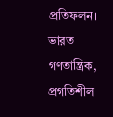প্রতিফলন। ভারত গণতান্ত্রিক, প্রগতিশীল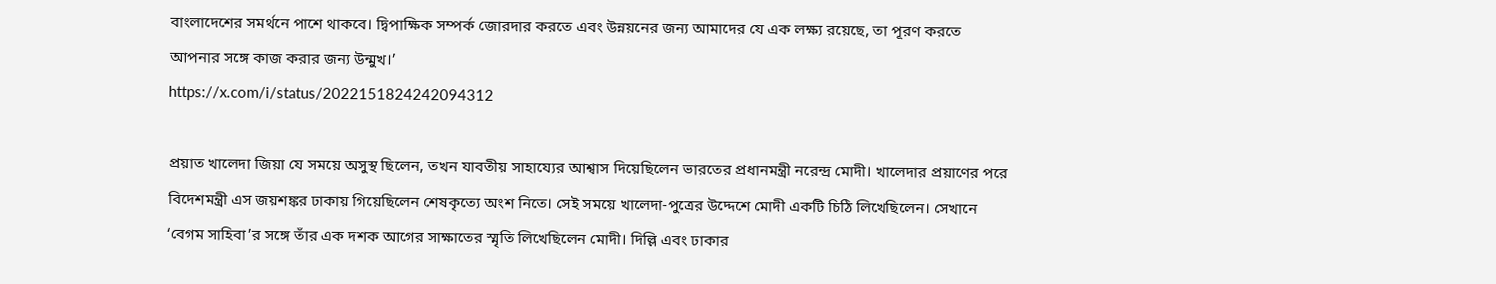বাংলাদেশের সমর্থনে পাশে থাকবে। দ্বিপাক্ষিক সম্পর্ক জোরদার করতে এবং উন্নয়নের জন্য আমাদের যে এক লক্ষ্য রয়েছে, তা পূরণ করতে আপনার সঙ্গে কাজ করার জন্য উন্মুখ।’
https://x.com/i/status/2022151824242094312

প্রয়াত খালেদা জিয়া যে সময়ে অসুস্থ ছিলেন, তখন যাবতীয় সাহায্যের আশ্বাস দিয়েছিলেন ভারতের প্রধানমন্ত্রী নরেন্দ্র মোদী। খালেদার প্রয়াণের পরে বিদেশমন্ত্রী এস জয়শঙ্কর ঢাকায় গিয়েছিলেন শেষকৃত্যে অংশ নিতে। সেই সময়ে খালেদা-পুত্রের উদ্দেশে মোদী একটি চিঠি লিখেছিলেন। সেখানে ‘বেগম সাহিবা’র সঙ্গে তাঁর এক দশক আগের সাক্ষাতের স্মৃতি লিখেছিলেন মোদী। দিল্লি এবং ঢাকার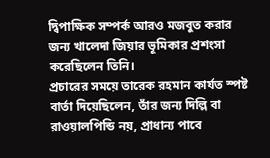দ্বিপাক্ষিক সম্পর্ক আরও মজবুত করার জন্য খালেদা জিয়ার ভূমিকার প্রশংসা করেছিলেন তিনি।
প্রচারের সময়ে তারেক রহমান কার্যত স্পষ্ট বার্তা দিয়েছিলেন, তাঁর জন্য দিল্লি বা রাওয়ালপিন্ডি নয়, প্রাধান্য পাবে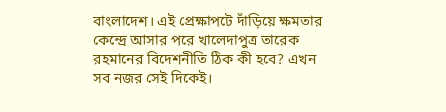বাংলাদেশ। এই প্রেক্ষাপটে দাঁড়িয়ে ক্ষমতার কেন্দ্রে আসার পরে খালেদাপুত্র তারেক রহমানের বিদেশনীতি ঠিক কী হবে? এখন সব নজর সেই দিকেই।